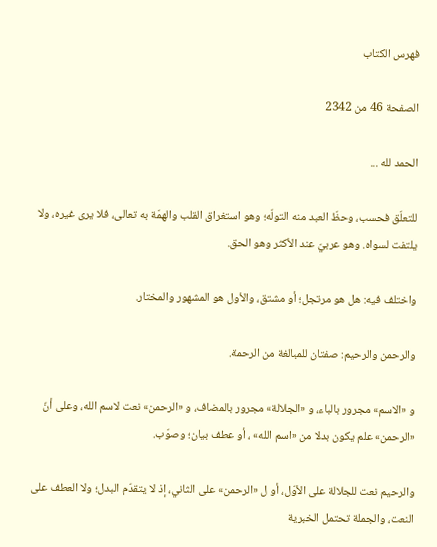فهرس الكتاب

الصفحة 46 من 2342

الحمد لله ...

للتعلّق فحسب، وحظّ العبد منه التولّه؛ وهو استغراق القلب والهمّة به تعالى، فلا يرى غيره، ولا يلتفت لسواه. وهو عربيّ عند الأكثر وهو الحق.

واختلف فيه: هل هو مرتجل؛ أو مشتق، والأول هو المشهور والمختار.

والرحمن والرحيم: صفتان للمبالغة من الرحمة.

و «الاسم» مجرور بالباء، و «الجلالة» مجرور بالمضاف، و «الرحمن» نعت لاسم الله، وعلى أنّ «الرحمن» علم يكون بدلا من «اسم الله» ، أو عطف بيان؛ وصوّب.

والرحيم نعت للجلالة على الأوّل، أو ل «الرحمن» على الثاني، إذ لا يتقدّم البدل؛ ولا العطف على النعت، والجملة تحتمل الخبرية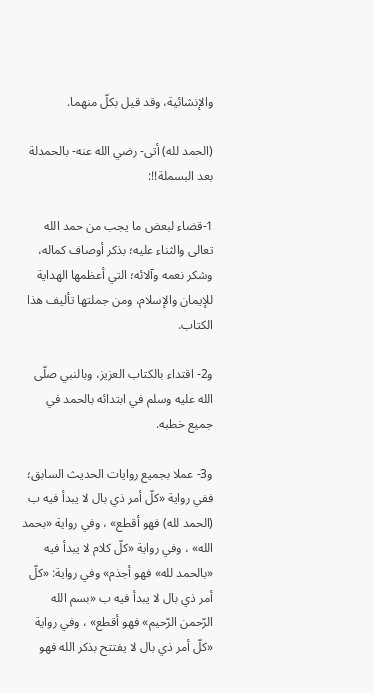والإنشائية، وقد قيل بكلّ منهما.

(الحمد لله) أتى- رضي الله عنه- بالحمدلة بعد البسملة!!:

1-قضاء لبعض ما يجب من حمد الله تعالى والثناء عليه؛ بذكر أوصاف كماله، وشكر نعمه وآلائه؛ التي أعظمها الهداية للإيمان والإسلام، ومن جملتها تأليف هذا الكتاب.

و2- اقتداء بالكتاب العزيز، وبالنبي صلّى الله عليه وسلم في ابتدائه بالحمد في جميع خطبه.

و3- عملا بجميع روايات الحديث السابق؛ ففي رواية «كلّ أمر ذي بال لا يبدأ فيه ب (الحمد لله) فهو أقطع» ، وفي رواية «بحمد الله» ، وفي رواية «كلّ كلام لا يبدأ فيه «بالحمد لله» فهو أجذم» وفي رواية: «كلّ أمر ذي بال لا يبدأ فيه ب «بسم الله الرّحمن الرّحيم» فهو أقطع» ، وفي رواية «كلّ أمر ذي بال لا يفتتح بذكر الله فهو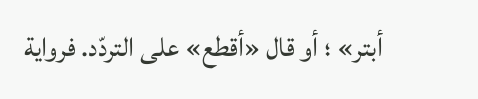أبتر» ؛ أو قال «أقطع» على التردّد. فرواية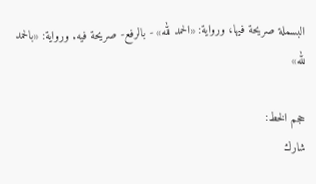البسملة صريحة فيها، ورواية: «الحمد لله» - بالرفع- صريحة فيه. ورواية: «بالحمد لله»

حجم الخط:
شارك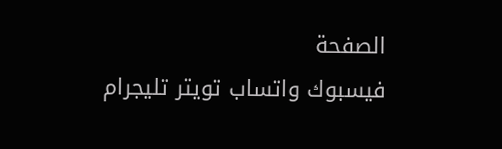الصفحة
فيسبوك واتساب تويتر تليجرام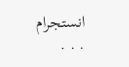انستجرام
. . .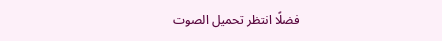فضلًا انتظر تحميل الصوت